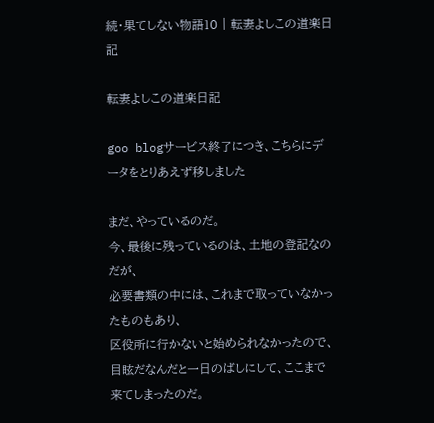続・果てしない物語10 | 転妻よしこの道楽日記

転妻よしこの道楽日記

goo blogサービス終了につき、こちらにデータをとりあえず移しました

まだ、やっているのだ。
今、最後に残っているのは、土地の登記なのだが、
必要書類の中には、これまで取っていなかったものもあり、
区役所に行かないと始められなかったので、
目眩だなんだと一日のばしにして、ここまで来てしまったのだ。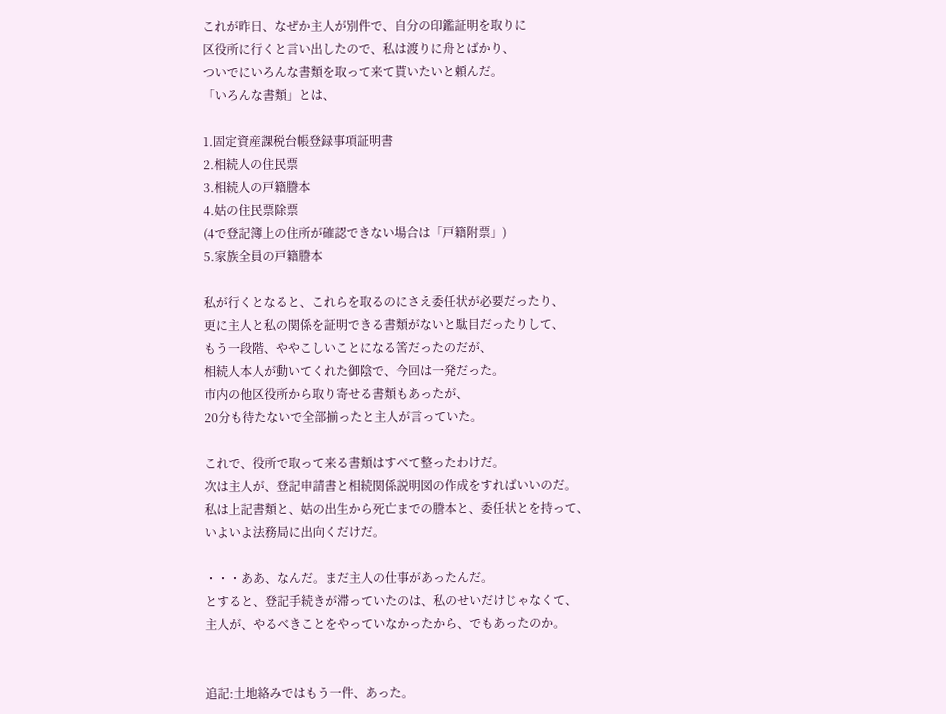これが昨日、なぜか主人が別件で、自分の印鑑証明を取りに
区役所に行くと言い出したので、私は渡りに舟とばかり、
ついでにいろんな書類を取って来て貰いたいと頼んだ。
「いろんな書類」とは、

1.固定資産課税台帳登録事項証明書
2.相続人の住民票
3.相続人の戸籍謄本
4.姑の住民票除票
(4で登記簿上の住所が確認できない場合は「戸籍附票」)
5.家族全員の戸籍謄本

私が行くとなると、これらを取るのにさえ委任状が必要だったり、
更に主人と私の関係を証明できる書類がないと駄目だったりして、
もう一段階、ややこしいことになる筈だったのだが、
相続人本人が動いてくれた御陰で、今回は一発だった。
市内の他区役所から取り寄せる書類もあったが、
20分も待たないで全部揃ったと主人が言っていた。

これで、役所で取って来る書類はすべて整ったわけだ。
次は主人が、登記申請書と相続関係説明図の作成をすればいいのだ。
私は上記書類と、姑の出生から死亡までの謄本と、委任状とを持って、
いよいよ法務局に出向くだけだ。

・・・ああ、なんだ。まだ主人の仕事があったんだ。
とすると、登記手続きが滞っていたのは、私のせいだけじゃなくて、
主人が、やるべきことをやっていなかったから、でもあったのか。


追記:土地絡みではもう一件、あった。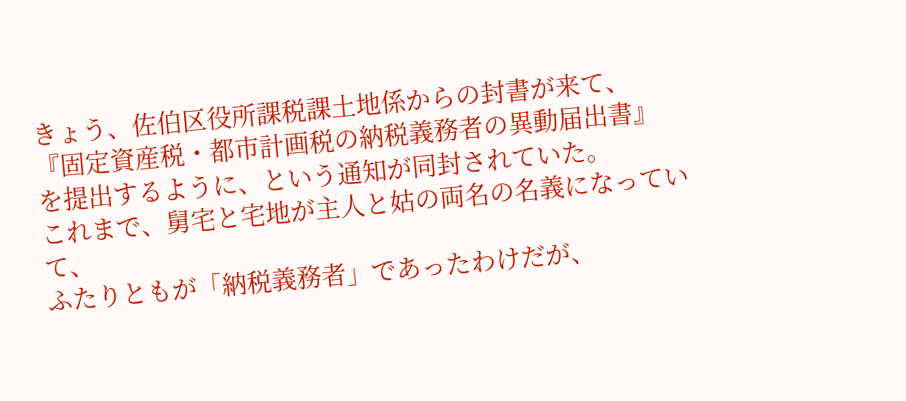きょう、佐伯区役所課税課土地係からの封書が来て、
『固定資産税・都市計画税の納税義務者の異動届出書』
を提出するように、という通知が同封されていた。
これまで、舅宅と宅地が主人と姑の両名の名義になっていて、
ふたりともが「納税義務者」であったわけだが、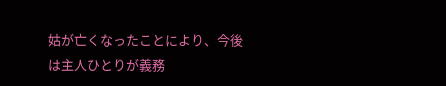姑が亡くなったことにより、今後は主人ひとりが義務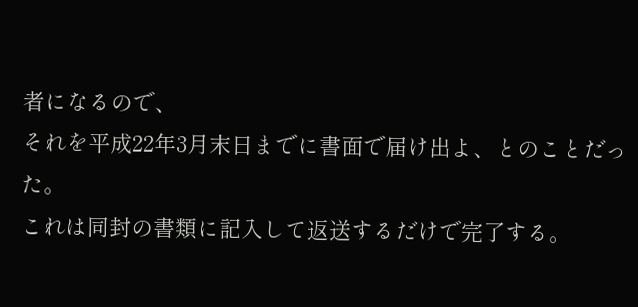者になるので、
それを平成22年3月末日までに書面で届け出よ、とのことだった。
これは同封の書類に記入して返送するだけで完了する。